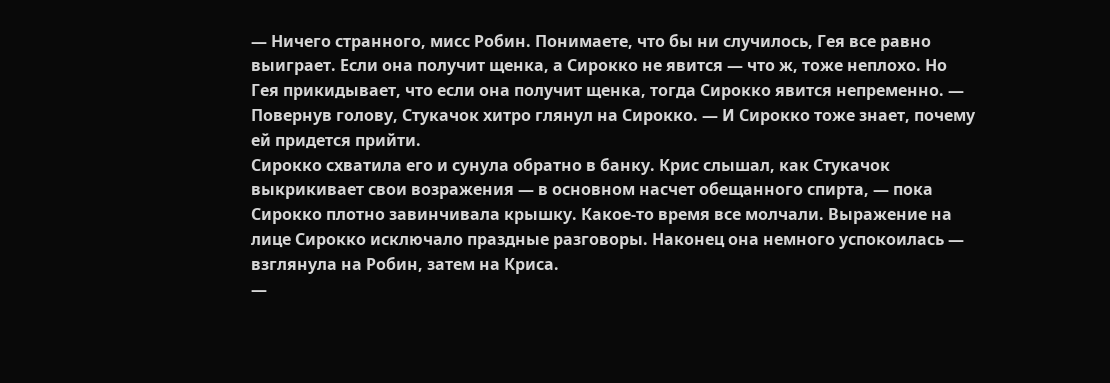— Ничего странного, мисс Робин. Понимаете, что бы ни случилось, Гея все равно выиграет. Если она получит щенка, а Сирокко не явится — что ж, тоже неплохо. Но Гея прикидывает, что если она получит щенка, тогда Сирокко явится непременно. — Повернув голову, Стукачок хитро глянул на Сирокко. — И Сирокко тоже знает, почему ей придется прийти.
Сирокко схватила его и сунула обратно в банку. Крис слышал, как Стукачок выкрикивает свои возражения — в основном насчет обещанного спирта, — пока Сирокко плотно завинчивала крышку. Какое-то время все молчали. Выражение на лице Сирокко исключало праздные разговоры. Наконец она немного успокоилась — взглянула на Робин, затем на Криса.
—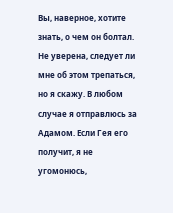Вы, наверное, хотите знать, о чем он болтал. Не уверена, следует ли мне об этом трепаться, но я скажу. В любом случае я отправлюсь за Адамом. Если Гея его получит, я не угомонюсь,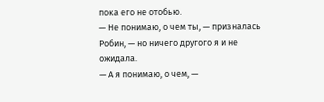пока его не отобью.
— Не понимаю, о чем ты, — призналась Робин, — но ничего другого я и не ожидала.
— А я понимаю, о чем, —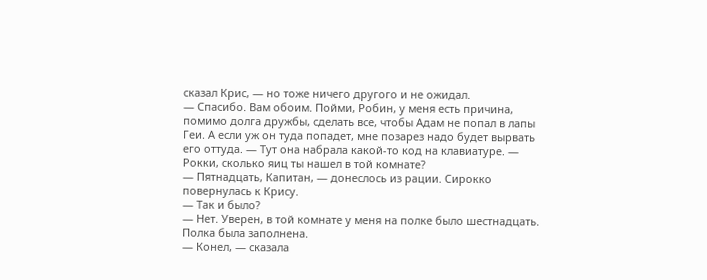сказал Крис, — но тоже ничего другого и не ожидал.
— Спасибо. Вам обоим. Пойми, Робин, у меня есть причина, помимо долга дружбы, сделать все, чтобы Адам не попал в лапы Геи. А если уж он туда попадет, мне позарез надо будет вырвать его оттуда. — Тут она набрала какой-то код на клавиатуре. — Рокки, сколько яиц ты нашел в той комнате?
— Пятнадцать, Капитан, — донеслось из рации. Сирокко повернулась к Крису.
— Так и было?
— Нет. Уверен, в той комнате у меня на полке было шестнадцать. Полка была заполнена.
— Конел, — сказала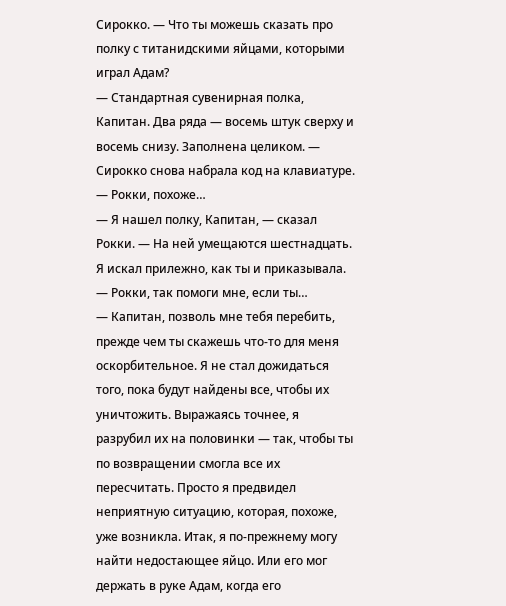Сирокко. — Что ты можешь сказать про полку с титанидскими яйцами, которыми играл Адам?
— Стандартная сувенирная полка, Капитан. Два ряда — восемь штук сверху и восемь снизу. Заполнена целиком. — Сирокко снова набрала код на клавиатуре.
— Рокки, похоже…
— Я нашел полку, Капитан, — сказал Рокки. — На ней умещаются шестнадцать. Я искал прилежно, как ты и приказывала.
— Рокки, так помоги мне, если ты…
— Капитан, позволь мне тебя перебить, прежде чем ты скажешь что-то для меня оскорбительное. Я не стал дожидаться того, пока будут найдены все, чтобы их уничтожить. Выражаясь точнее, я разрубил их на половинки — так, чтобы ты по возвращении смогла все их пересчитать. Просто я предвидел неприятную ситуацию, которая, похоже, уже возникла. Итак, я по-прежнему могу найти недостающее яйцо. Или его мог держать в руке Адам, когда его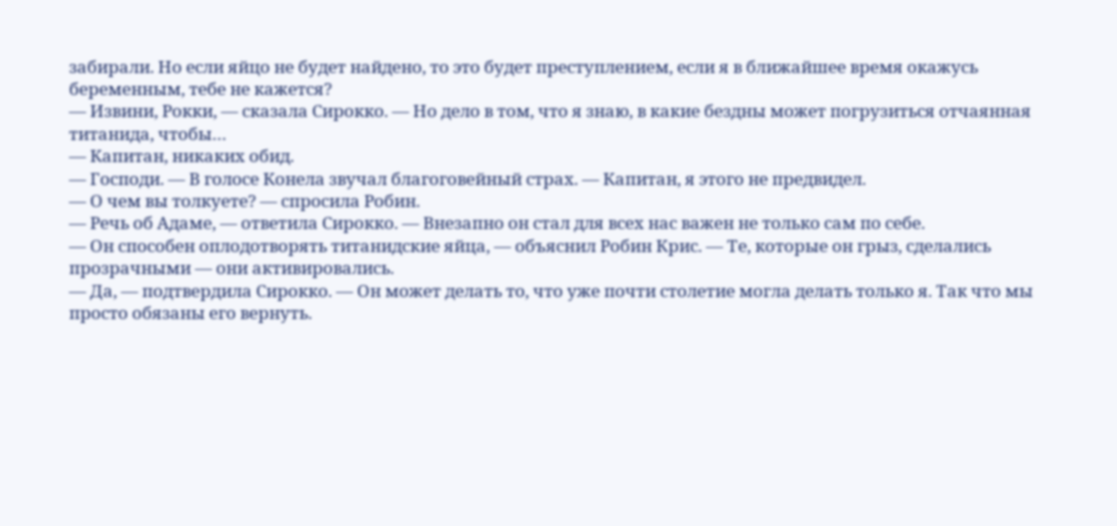забирали. Но если яйцо не будет найдено, то это будет преступлением, если я в ближайшее время окажусь беременным, тебе не кажется?
— Извини, Рокки, — сказала Сирокко. — Но дело в том, что я знаю, в какие бездны может погрузиться отчаянная титанида, чтобы…
— Капитан, никаких обид.
— Господи. — В голосе Конела звучал благоговейный страх. — Капитан, я этого не предвидел.
— О чем вы толкуете? — спросила Робин.
— Речь об Адаме, — ответила Сирокко. — Внезапно он стал для всех нас важен не только сам по себе.
— Он способен оплодотворять титанидские яйца, — объяснил Робин Крис. — Те, которые он грыз, сделались прозрачными — они активировались.
— Да, — подтвердила Сирокко. — Он может делать то, что уже почти столетие могла делать только я. Так что мы просто обязаны его вернуть.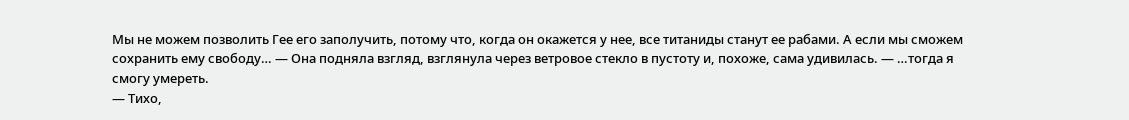Мы не можем позволить Гее его заполучить, потому что, когда он окажется у нее, все титаниды станут ее рабами. А если мы сможем сохранить ему свободу… — Она подняла взгляд, взглянула через ветровое стекло в пустоту и, похоже, сама удивилась. — …тогда я смогу умереть.
— Тихо,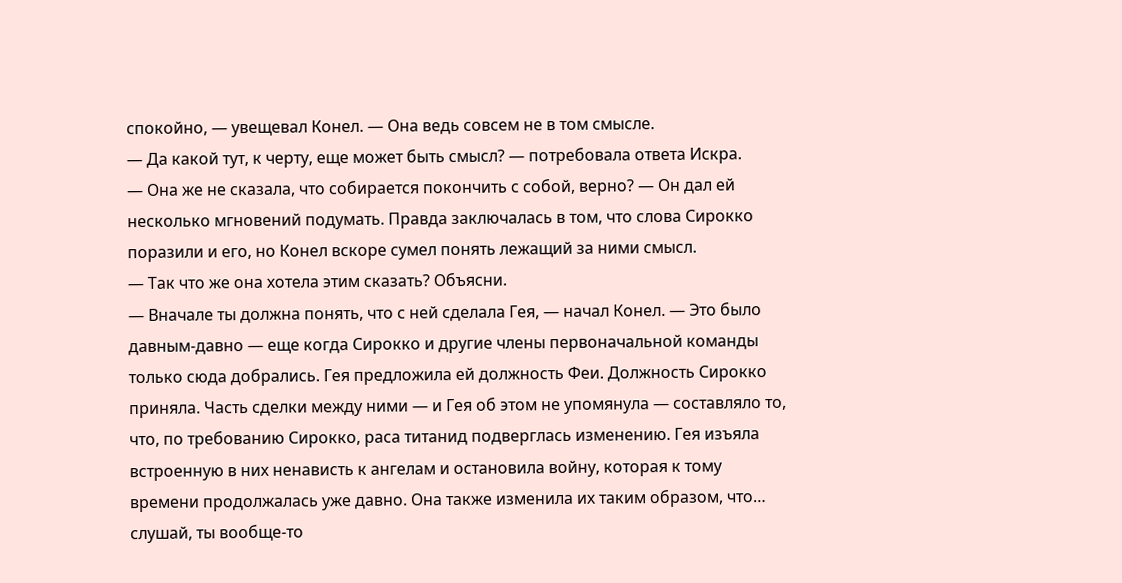спокойно, — увещевал Конел. — Она ведь совсем не в том смысле.
— Да какой тут, к черту, еще может быть смысл? — потребовала ответа Искра.
— Она же не сказала, что собирается покончить с собой, верно? — Он дал ей несколько мгновений подумать. Правда заключалась в том, что слова Сирокко поразили и его, но Конел вскоре сумел понять лежащий за ними смысл.
— Так что же она хотела этим сказать? Объясни.
— Вначале ты должна понять, что с ней сделала Гея, — начал Конел. — Это было давным-давно — еще когда Сирокко и другие члены первоначальной команды только сюда добрались. Гея предложила ей должность Феи. Должность Сирокко приняла. Часть сделки между ними — и Гея об этом не упомянула — составляло то, что, по требованию Сирокко, раса титанид подверглась изменению. Гея изъяла встроенную в них ненависть к ангелам и остановила войну, которая к тому времени продолжалась уже давно. Она также изменила их таким образом, что… слушай, ты вообще-то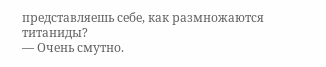представляешь себе, как размножаются титаниды?
— Очень смутно.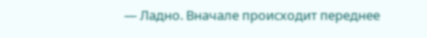— Ладно. Вначале происходит переднее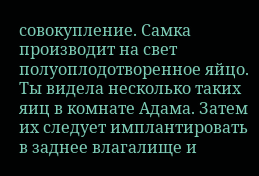совокупление. Самка производит на свет полуоплодотворенное яйцо. Ты видела несколько таких яиц в комнате Адама. Затем их следует имплантировать в заднее влагалище и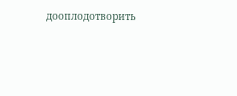дооплодотворить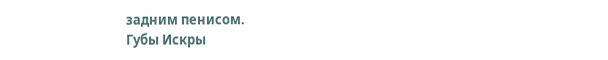задним пенисом.
Губы Искры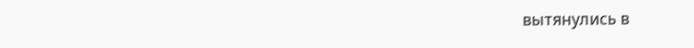вытянулись в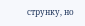струнку, но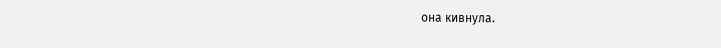она кивнула.